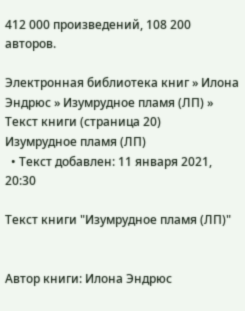412 000 произведений, 108 200 авторов.

Электронная библиотека книг » Илона Эндрюс » Изумрудное пламя (ЛП) » Текст книги (страница 20)
Изумрудное пламя (ЛП)
  • Текст добавлен: 11 января 2021, 20:30

Текст книги "Изумрудное пламя (ЛП)"


Автор книги: Илона Эндрюс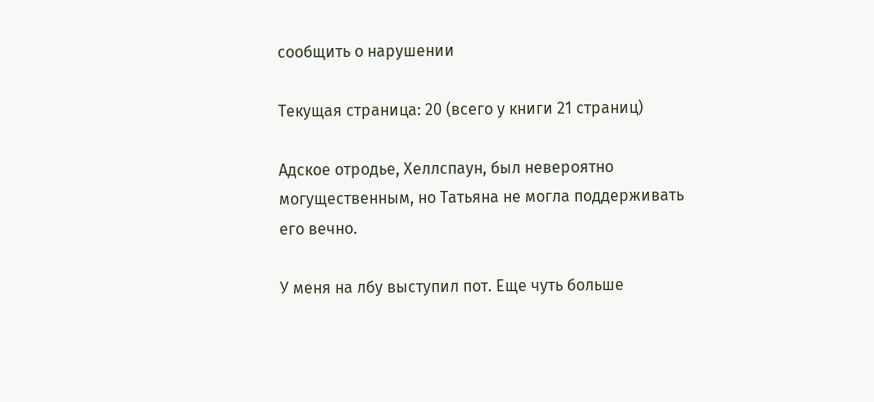сообщить о нарушении

Текущая страница: 20 (всего у книги 21 страниц)

Адское отродье, Хеллспаун, был невероятно могущественным, но Татьяна не могла поддерживать его вечно.

У меня на лбу выступил пот. Еще чуть больше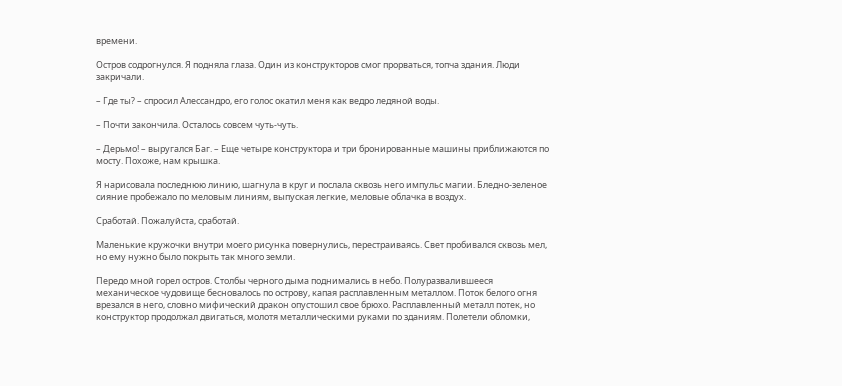времени.

Остров содрогнулся. Я подняла глаза. Один из конструкторов смог прорваться, топча здания. Люди закричали.

– Где ты? – спросил Алессандро, его голос окатил меня как ведро ледяной воды.

– Почти закончила. Осталось совсем чуть-чуть.

– Дерьмо! – выругался Баг. – Еще четыре конструктора и три бронированные машины приближаются по мосту. Похоже, нам крышка.

Я нарисовала последнюю линию, шагнула в круг и послала сквозь него импульс магии. Бледно-зеленое сияние пробежало по меловым линиям, выпуская легкие, меловые облачка в воздух.

Сработай. Пожалуйста, сработай.

Маленькие кружочки внутри моего рисунка повернулись, перестраиваясь. Свет пробивался сквозь мел, но ему нужно было покрыть так много земли.

Передо мной горел остров. Столбы черного дыма поднимались в небо. Полуразвалившееся механическое чудовище бесновалось по острову, капая расплавленным металлом. Поток белого огня врезался в него, словно мифический дракон опустошил свое брюхо. Расплавленный металл потек, но конструктор продолжал двигаться, молотя металлическими руками по зданиям. Полетели обломки,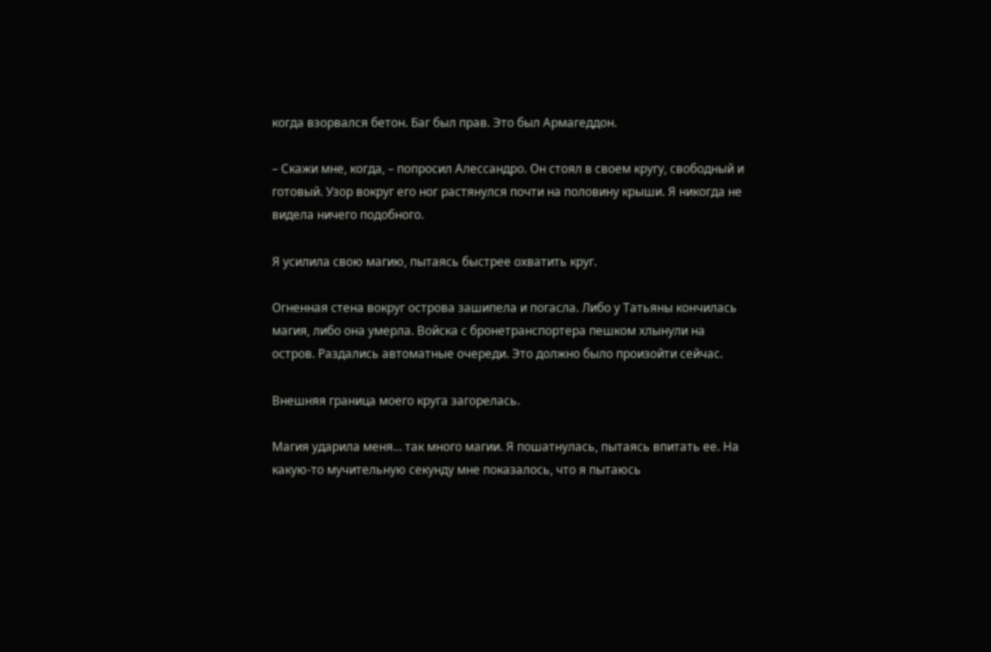когда взорвался бетон. Баг был прав. Это был Армагеддон.

– Скажи мне, когда, – попросил Алессандро. Он стоял в своем кругу, свободный и готовый. Узор вокруг его ног растянулся почти на половину крыши. Я никогда не видела ничего подобного.

Я усилила свою магию, пытаясь быстрее охватить круг.

Огненная стена вокруг острова зашипела и погасла. Либо у Татьяны кончилась магия, либо она умерла. Войска с бронетранспортера пешком хлынули на остров. Раздались автоматные очереди. Это должно было произойти сейчас.

Внешняя граница моего круга загорелась.

Магия ударила меня… так много магии. Я пошатнулась, пытаясь впитать ее. На какую-то мучительную секунду мне показалось, что я пытаюсь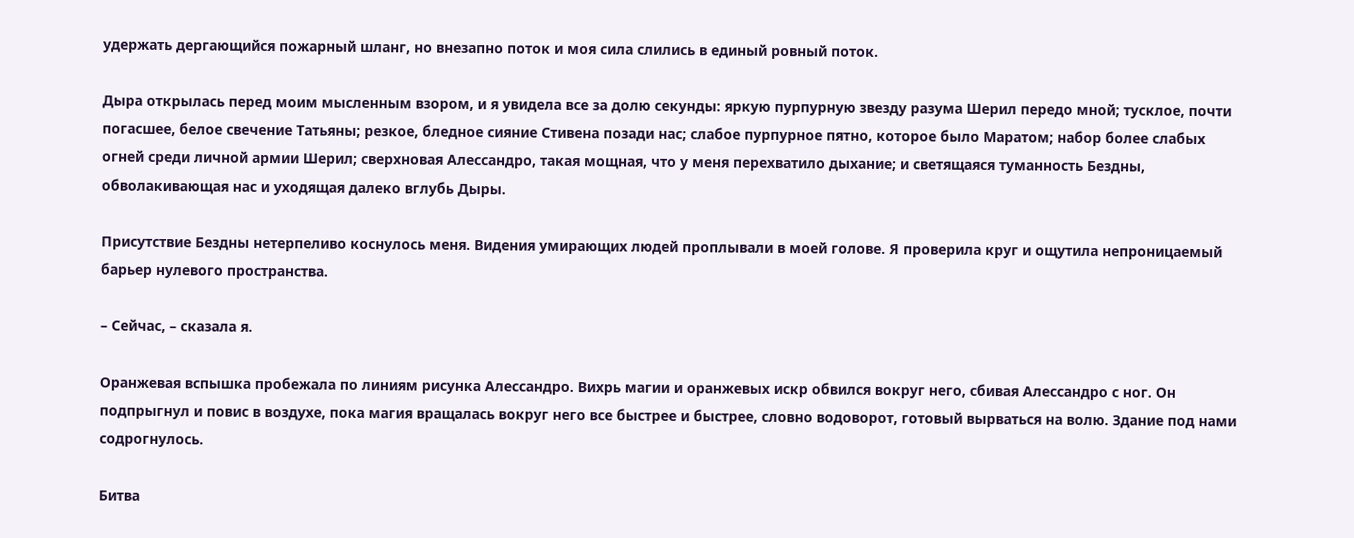удержать дергающийся пожарный шланг, но внезапно поток и моя сила слились в единый ровный поток.

Дыра открылась перед моим мысленным взором, и я увидела все за долю секунды: яркую пурпурную звезду разума Шерил передо мной; тусклое, почти погасшее, белое свечение Татьяны; резкое, бледное сияние Стивена позади нас; слабое пурпурное пятно, которое было Маратом; набор более слабых огней среди личной армии Шерил; сверхновая Алессандро, такая мощная, что у меня перехватило дыхание; и светящаяся туманность Бездны, обволакивающая нас и уходящая далеко вглубь Дыры.

Присутствие Бездны нетерпеливо коснулось меня. Видения умирающих людей проплывали в моей голове. Я проверила круг и ощутила непроницаемый барьер нулевого пространства.

– Сейчас, – сказала я.

Оранжевая вспышка пробежала по линиям рисунка Алессандро. Вихрь магии и оранжевых искр обвился вокруг него, сбивая Алессандро с ног. Он подпрыгнул и повис в воздухе, пока магия вращалась вокруг него все быстрее и быстрее, словно водоворот, готовый вырваться на волю. Здание под нами содрогнулось.

Битва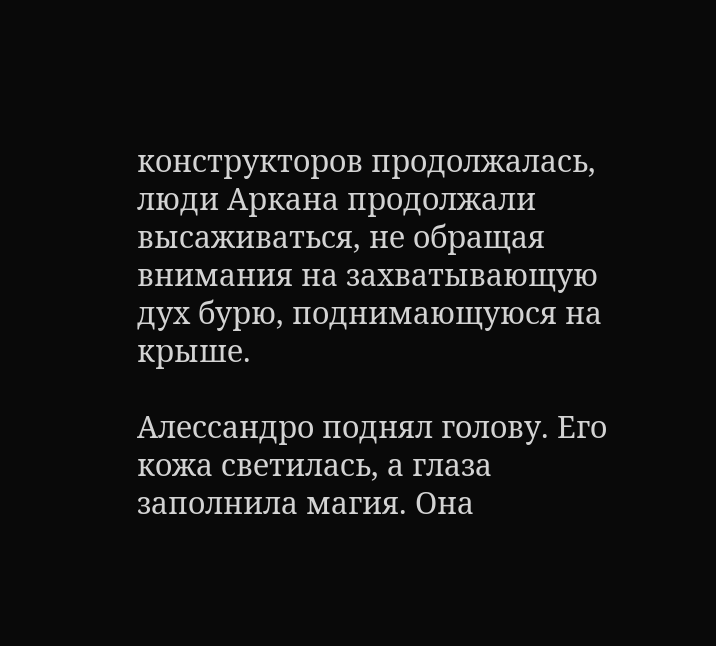конструкторов продолжалась, люди Аркана продолжали высаживаться, не обращая внимания на захватывающую дух бурю, поднимающуюся на крыше.

Алессандро поднял голову. Его кожа светилась, а глаза заполнила магия. Она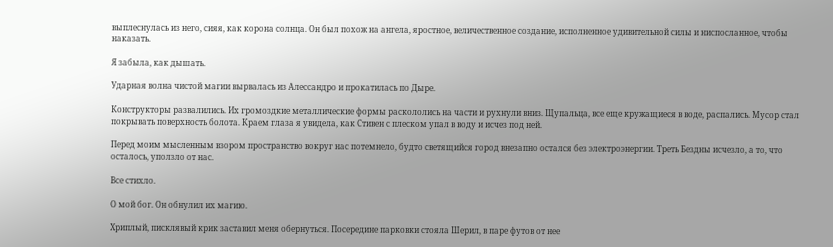выплеснулась из него, сияя, как корона солнца. Он был похож на ангела, яростное, величественное создание, исполненное удивительной силы и ниспосланное, чтобы наказать.

Я забыла, как дышать.

Ударная волна чистой магии вырвалась из Алессандро и прокатилась по Дыре.

Конструкторы развалились. Их громоздкие металлические формы раскололись на части и рухнули вниз. Щупальца, все еще кружащиеся в воде, распались. Мусор стал покрывать поверхность болота. Краем глаза я увидела, как Стивен с плеском упал в воду и исчез под ней.

Перед моим мысленным взором пространство вокруг нас потемнело, будто светящийся город внезапно остался без электроэнергии. Треть Бездны исчезло, а то, что осталось, уползло от нас.

Все стихло.

О мой бог. Он обнулил их магию.

Хриплый, писклявый крик заставил меня обернуться. Посередине парковки стояла Шерил, в паре футов от нее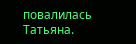повалилась Татьяна.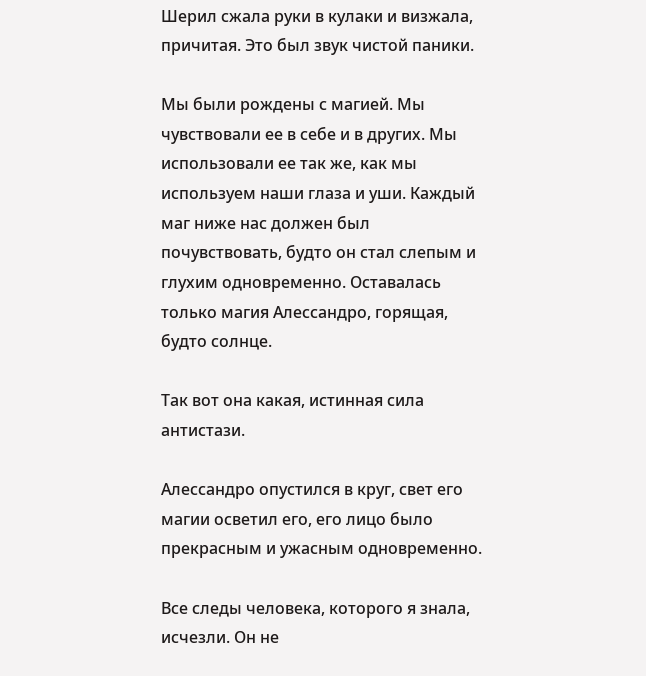Шерил сжала руки в кулаки и визжала, причитая. Это был звук чистой паники.

Мы были рождены с магией. Мы чувствовали ее в себе и в других. Мы использовали ее так же, как мы используем наши глаза и уши. Каждый маг ниже нас должен был почувствовать, будто он стал слепым и глухим одновременно. Оставалась только магия Алессандро, горящая, будто солнце.

Так вот она какая, истинная сила антистази.

Алессандро опустился в круг, свет его магии осветил его, его лицо было прекрасным и ужасным одновременно.

Все следы человека, которого я знала, исчезли. Он не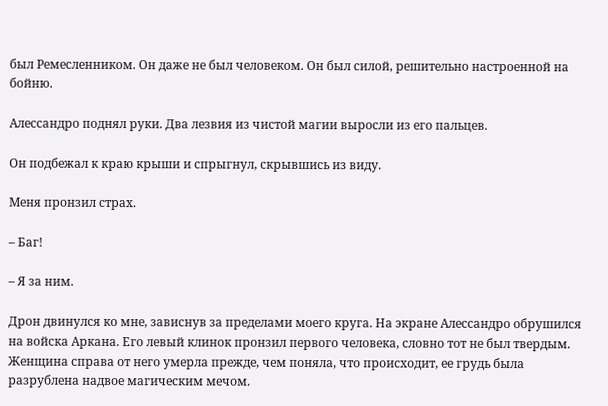был Ремесленником. Он даже не был человеком. Он был силой, решительно настроенной на бойню.

Алессандро поднял руки. Два лезвия из чистой магии выросли из его пальцев.

Он подбежал к краю крыши и спрыгнул, скрывшись из виду.

Меня пронзил страх.

– Баг!

– Я за ним.

Дрон двинулся ко мне, зависнув за пределами моего круга. На экране Алессандро обрушился на войска Аркана. Его левый клинок пронзил первого человека, словно тот не был твердым. Женщина справа от него умерла прежде, чем поняла, что происходит, ее грудь была разрублена надвое магическим мечом.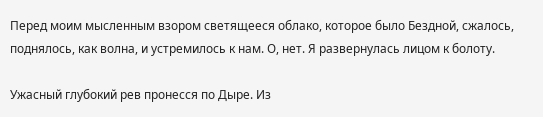Перед моим мысленным взором светящееся облако, которое было Бездной, сжалось, поднялось, как волна, и устремилось к нам. О, нет. Я развернулась лицом к болоту.

Ужасный глубокий рев пронесся по Дыре. Из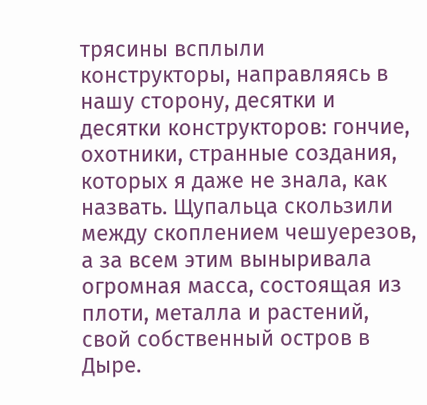трясины всплыли конструкторы, направляясь в нашу сторону, десятки и десятки конструкторов: гончие, охотники, странные создания, которых я даже не знала, как назвать. Щупальца скользили между скоплением чешуерезов, а за всем этим выныривала огромная масса, состоящая из плоти, металла и растений, свой собственный остров в Дыре.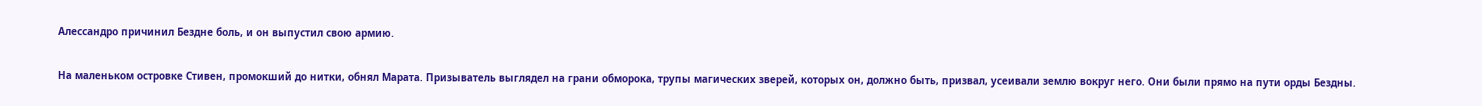Алессандро причинил Бездне боль, и он выпустил свою армию.

На маленьком островке Стивен, промокший до нитки, обнял Марата. Призыватель выглядел на грани обморока, трупы магических зверей, которых он, должно быть, призвал, усеивали землю вокруг него. Они были прямо на пути орды Бездны.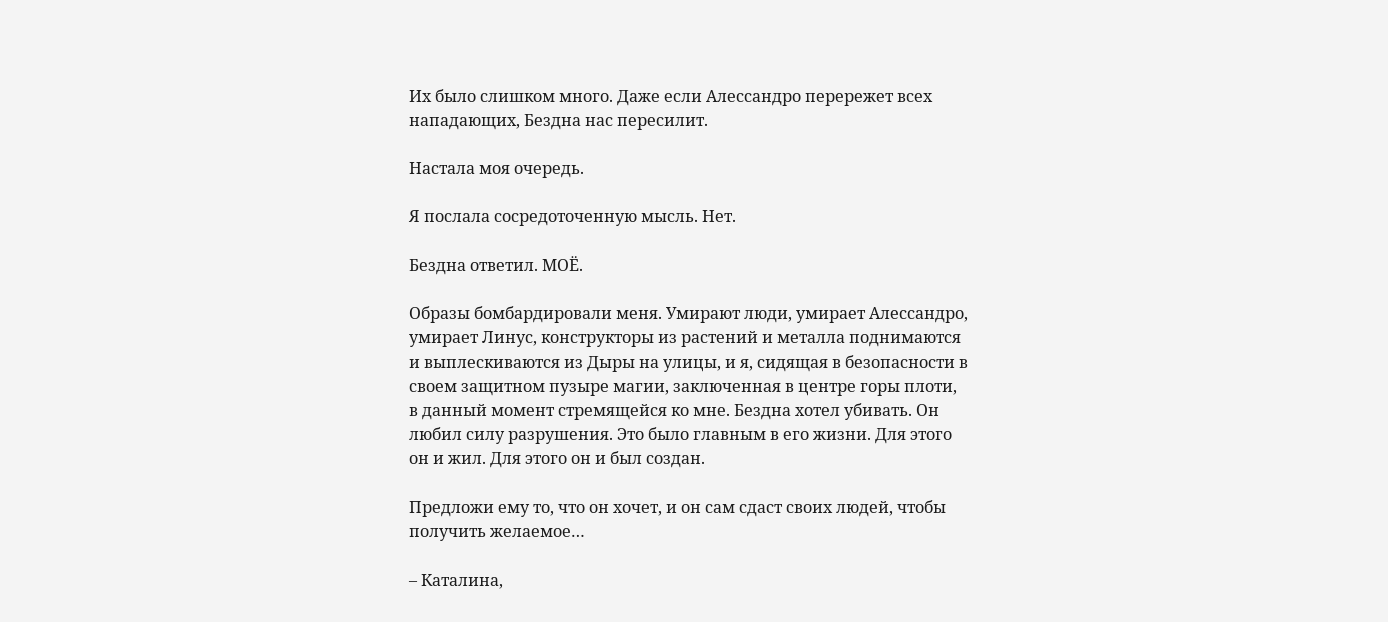Их было слишком много. Даже если Алессандро перережет всех нападающих, Бездна нас пересилит.

Настала моя очередь.

Я послала сосредоточенную мысль. Нет.

Бездна ответил. МОЁ.

Образы бомбардировали меня. Умирают люди, умирает Алессандро, умирает Линус, конструкторы из растений и металла поднимаются и выплескиваются из Дыры на улицы, и я, сидящая в безопасности в своем защитном пузыре магии, заключенная в центре горы плоти, в данный момент стремящейся ко мне. Бездна хотел убивать. Он любил силу разрушения. Это было главным в его жизни. Для этого он и жил. Для этого он и был создан.

Предложи ему то, что он хочет, и он сам сдаст своих людей, чтобы получить желаемое…

– Каталина,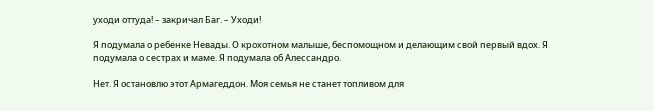уходи оттуда! – закричал Баг. – Уходи!

Я подумала о ребенке Невады. О крохотном малыше, беспомощном и делающим свой первый вдох. Я подумала о сестрах и маме. Я подумала об Алессандро.

Нет. Я остановлю этот Армагеддон. Моя семья не станет топливом для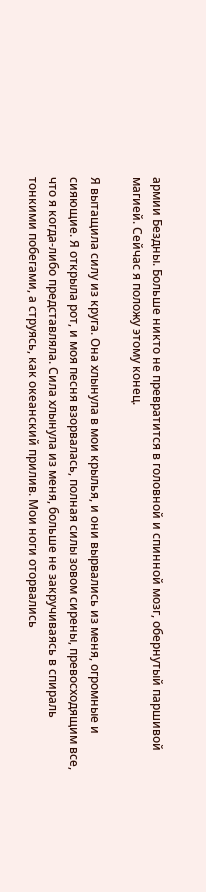армии Бездны. Больше никто не превратится в головной и спинной мозг, обернутый паршивой магией. Сейчас я положу этому конец.

Я вытащила силу из круга. Она хлынула в мои крылья, и они вырвались из меня, огромные и сияющие. Я открыла рот, и моя песня взорвалась, полная силы зовом сирены, превосходящим все, что я когда-либо представляла. Сила хлынула из меня, больше не закручиваясь в спираль тонкими побегами, а струясь, как океанский прилив. Мои ноги оторвались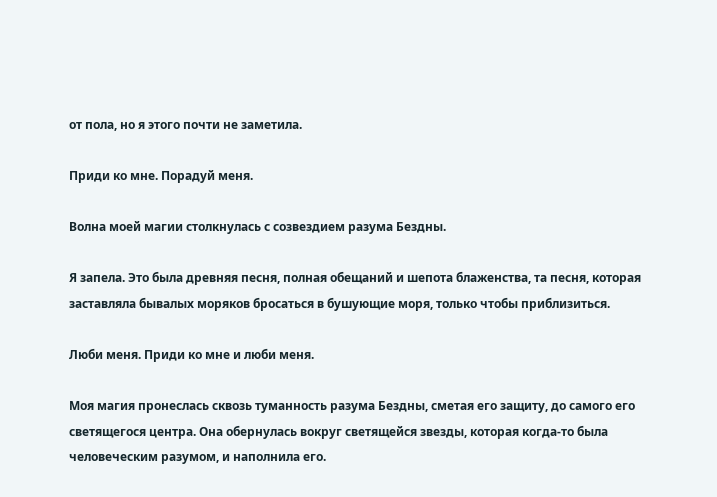от пола, но я этого почти не заметила.

Приди ко мне. Порадуй меня.

Волна моей магии столкнулась с созвездием разума Бездны.

Я запела. Это была древняя песня, полная обещаний и шепота блаженства, та песня, которая заставляла бывалых моряков бросаться в бушующие моря, только чтобы приблизиться.

Люби меня. Приди ко мне и люби меня.

Моя магия пронеслась сквозь туманность разума Бездны, сметая его защиту, до самого его светящегося центра. Она обернулась вокруг светящейся звезды, которая когда-то была человеческим разумом, и наполнила его.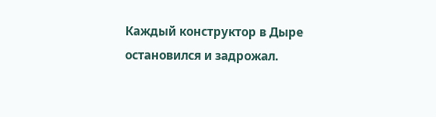Каждый конструктор в Дыре остановился и задрожал.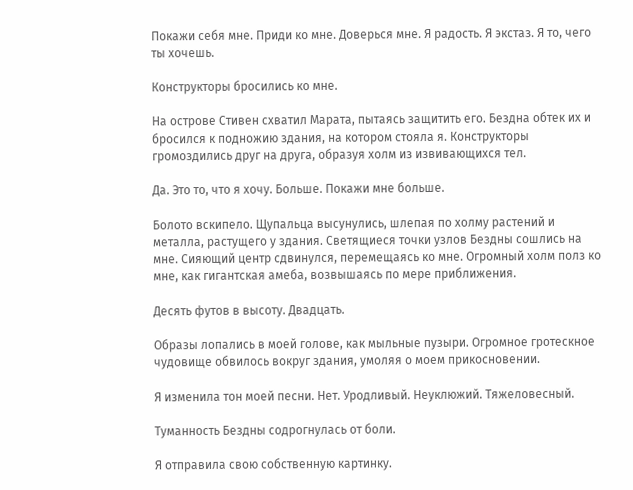Покажи себя мне. Приди ко мне. Доверься мне. Я радость. Я экстаз. Я то, чего ты хочешь.

Конструкторы бросились ко мне.

На острове Стивен схватил Марата, пытаясь защитить его. Бездна обтек их и бросился к подножию здания, на котором стояла я. Конструкторы громоздились друг на друга, образуя холм из извивающихся тел.

Да. Это то, что я хочу. Больше. Покажи мне больше.

Болото вскипело. Щупальца высунулись, шлепая по холму растений и металла, растущего у здания. Светящиеся точки узлов Бездны сошлись на мне. Сияющий центр сдвинулся, перемещаясь ко мне. Огромный холм полз ко мне, как гигантская амеба, возвышаясь по мере приближения.

Десять футов в высоту. Двадцать.

Образы лопались в моей голове, как мыльные пузыри. Огромное гротескное чудовище обвилось вокруг здания, умоляя о моем прикосновении.

Я изменила тон моей песни. Нет. Уродливый. Неуклюжий. Тяжеловесный.

Туманность Бездны содрогнулась от боли.

Я отправила свою собственную картинку.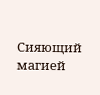Сияющий магией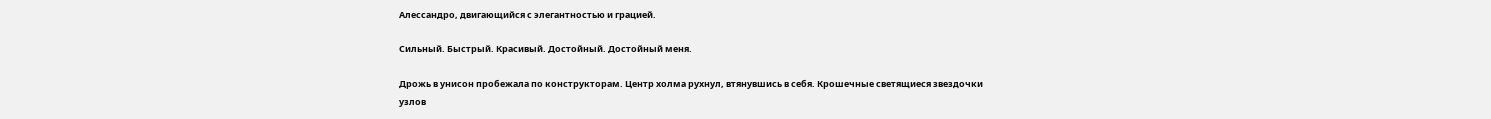Алессандро, двигающийся с элегантностью и грацией.

Сильный. Быстрый. Красивый. Достойный. Достойный меня.

Дрожь в унисон пробежала по конструкторам. Центр холма рухнул, втянувшись в себя. Крошечные светящиеся звездочки узлов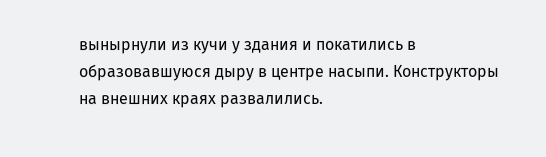вынырнули из кучи у здания и покатились в образовавшуюся дыру в центре насыпи. Конструкторы на внешних краях развалились.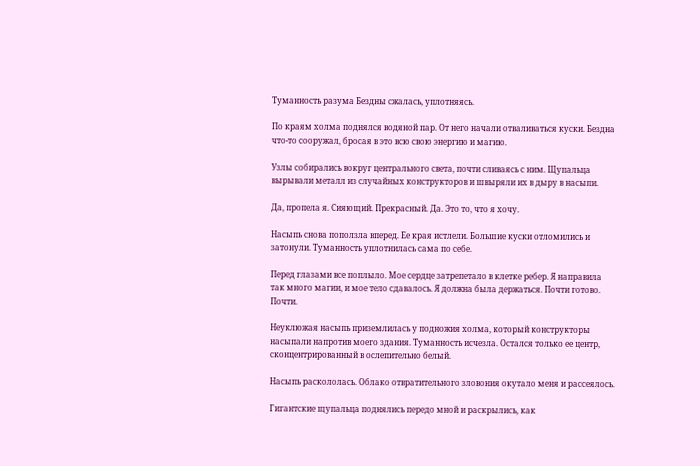Туманность разума Бездны сжалась, уплотняясь.

По краям холма поднялся водяной пар. От него начали отваливаться куски. Бездна что-то сооружал, бросая в это всю свою энергию и магию.

Узлы собирались вокруг центрального света, почти сливаясь с ним. Щупальца вырывали металл из случайных конструкторов и швыряли их в дыру в насыпи.

Да, пропела я. Сияющий. Прекрасный. Да. Это то, что я хочу.

Насыпь снова поползла вперед. Ее края истлели. Большие куски отломились и затонули. Туманность уплотнилась сама по себе.

Перед глазами все поплыло. Мое сердце затрепетало в клетке ребер. Я направила так много магии, и мое тело сдавалось. Я должна была держаться. Почти готово. Почти.

Неуклюжая насыпь приземлилась у подножия холма, который конструкторы насыпали напротив моего здания. Туманность исчезла. Остался только ее центр, сконцентрированный в ослепительно белый.

Насыпь раскололась. Облако отвратительного зловония окутало меня и рассеялось.

Гигантские щупальца поднялись передо мной и раскрылись, как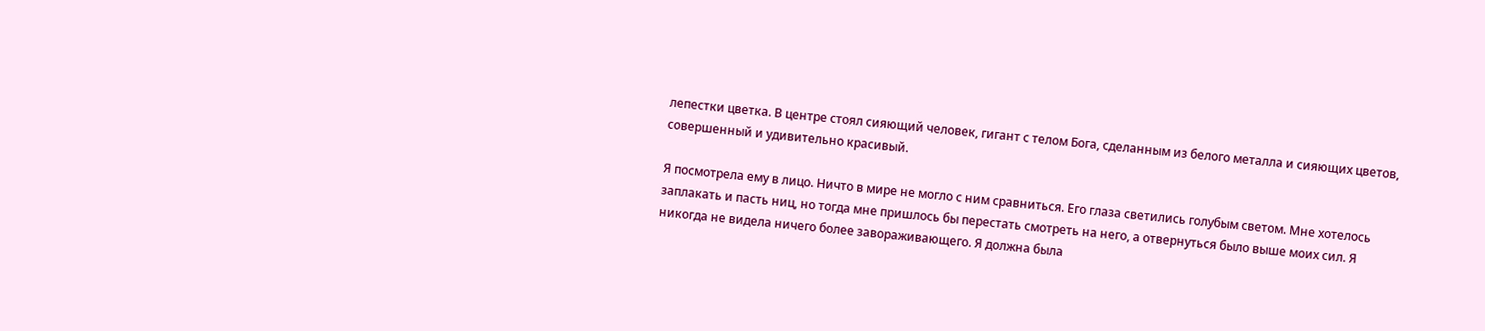лепестки цветка. В центре стоял сияющий человек, гигант с телом Бога, сделанным из белого металла и сияющих цветов, совершенный и удивительно красивый.

Я посмотрела ему в лицо. Ничто в мире не могло с ним сравниться. Его глаза светились голубым светом. Мне хотелось заплакать и пасть ниц, но тогда мне пришлось бы перестать смотреть на него, а отвернуться было выше моих сил. Я никогда не видела ничего более завораживающего. Я должна была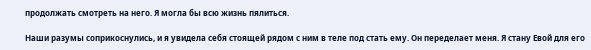продолжать смотреть на него. Я могла бы всю жизнь пялиться.

Наши разумы соприкоснулись, и я увидела себя стоящей рядом с ним в теле под стать ему. Он переделает меня. Я стану Евой для его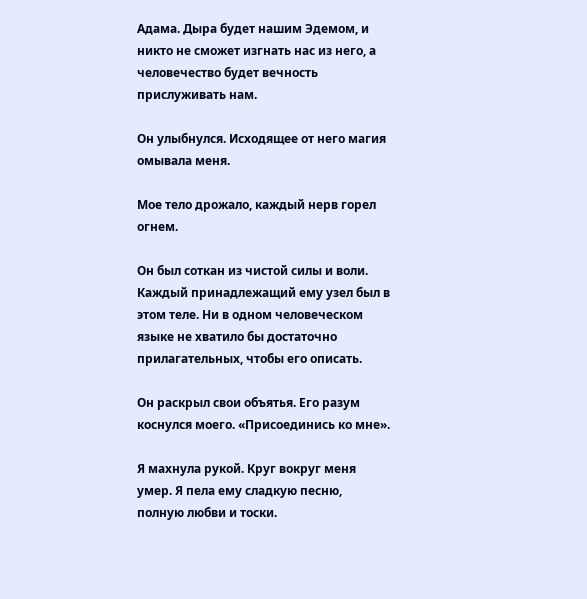Адама. Дыра будет нашим Эдемом, и никто не сможет изгнать нас из него, а человечество будет вечность прислуживать нам.

Он улыбнулся. Исходящее от него магия омывала меня.

Мое тело дрожало, каждый нерв горел огнем.

Он был соткан из чистой силы и воли. Каждый принадлежащий ему узел был в этом теле. Ни в одном человеческом языке не хватило бы достаточно прилагательных, чтобы его описать.

Он раскрыл свои объятья. Его разум коснулся моего. «Присоединись ко мне».

Я махнула рукой. Круг вокруг меня умер. Я пела ему сладкую песню, полную любви и тоски.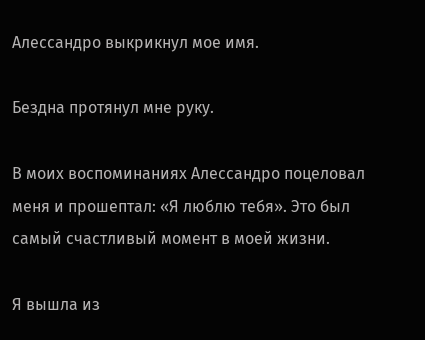Алессандро выкрикнул мое имя.

Бездна протянул мне руку.

В моих воспоминаниях Алессандро поцеловал меня и прошептал: «Я люблю тебя». Это был самый счастливый момент в моей жизни.

Я вышла из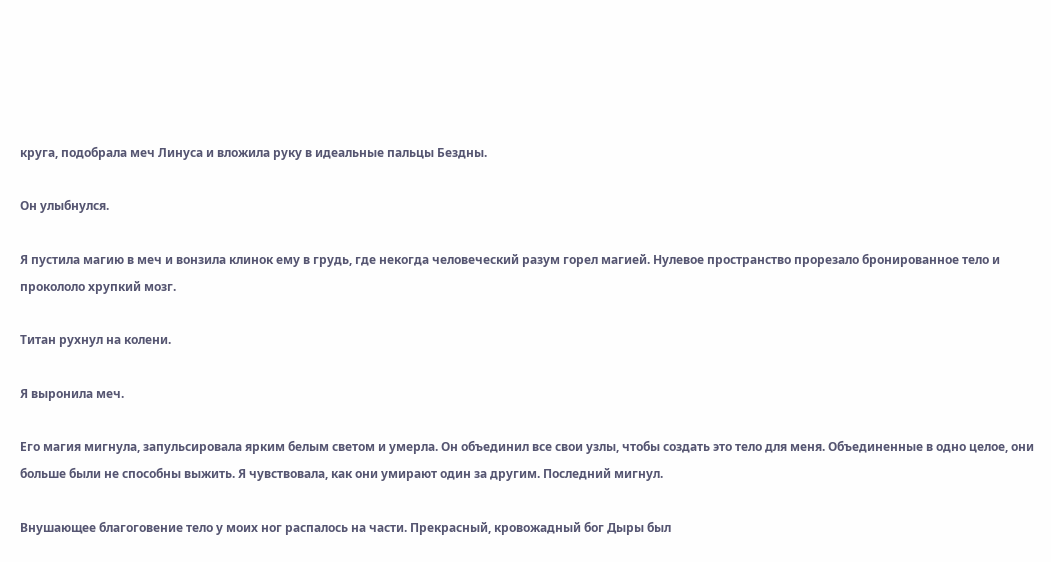круга, подобрала меч Линуса и вложила руку в идеальные пальцы Бездны.

Он улыбнулся.

Я пустила магию в меч и вонзила клинок ему в грудь, где некогда человеческий разум горел магией. Нулевое пространство прорезало бронированное тело и прокололо хрупкий мозг.

Титан рухнул на колени.

Я выронила меч.

Его магия мигнула, запульсировала ярким белым светом и умерла. Он объединил все свои узлы, чтобы создать это тело для меня. Объединенные в одно целое, они больше были не способны выжить. Я чувствовала, как они умирают один за другим. Последний мигнул.

Внушающее благоговение тело у моих ног распалось на части. Прекрасный, кровожадный бог Дыры был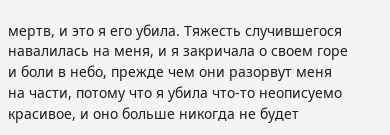мертв, и это я его убила. Тяжесть случившегося навалилась на меня, и я закричала о своем горе и боли в небо, прежде чем они разорвут меня на части, потому что я убила что-то неописуемо красивое, и оно больше никогда не будет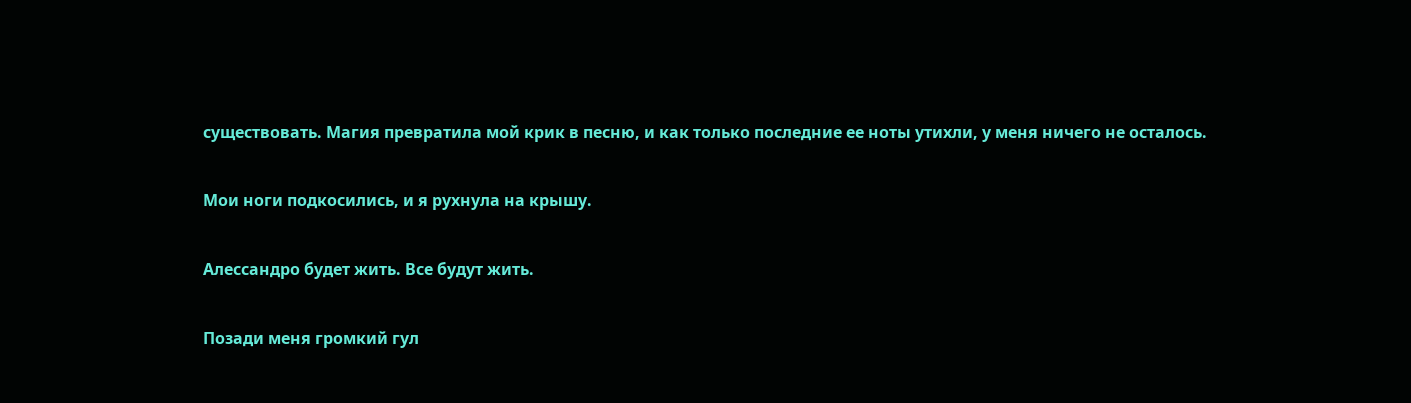существовать. Магия превратила мой крик в песню, и как только последние ее ноты утихли, у меня ничего не осталось.

Мои ноги подкосились, и я рухнула на крышу.

Алессандро будет жить. Все будут жить.

Позади меня громкий гул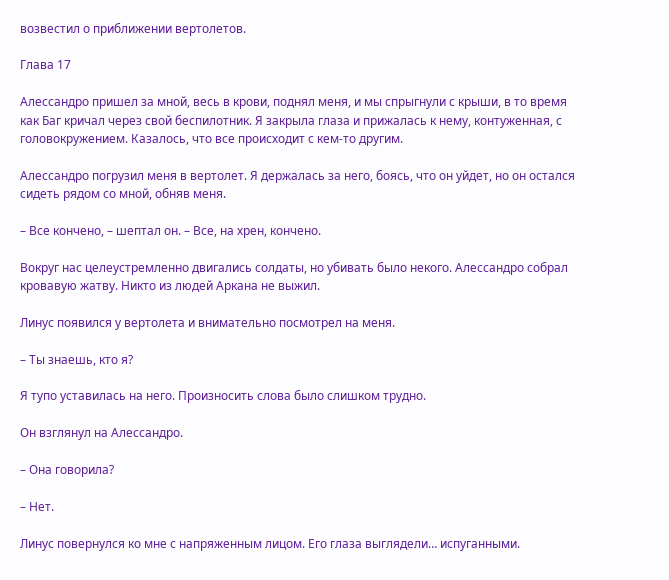возвестил о приближении вертолетов.

Глава 17

Алессандро пришел за мной, весь в крови, поднял меня, и мы спрыгнули с крыши, в то время как Баг кричал через свой беспилотник. Я закрыла глаза и прижалась к нему, контуженная, с головокружением. Казалось, что все происходит с кем-то другим.

Алессандро погрузил меня в вертолет. Я держалась за него, боясь, что он уйдет, но он остался сидеть рядом со мной, обняв меня.

– Все кончено, – шептал он. – Все, на хрен, кончено.

Вокруг нас целеустремленно двигались солдаты, но убивать было некого. Алессандро собрал кровавую жатву. Никто из людей Аркана не выжил.

Линус появился у вертолета и внимательно посмотрел на меня.

– Ты знаешь, кто я?

Я тупо уставилась на него. Произносить слова было слишком трудно.

Он взглянул на Алессандро.

– Она говорила?

– Нет.

Линус повернулся ко мне с напряженным лицом. Его глаза выглядели… испуганными.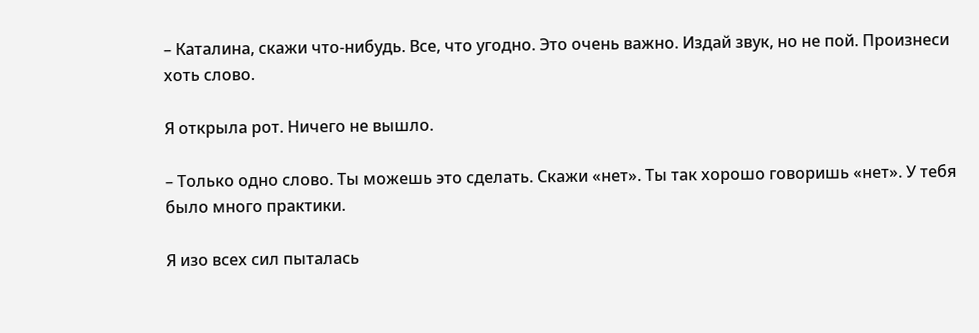– Каталина, скажи что-нибудь. Все, что угодно. Это очень важно. Издай звук, но не пой. Произнеси хоть слово.

Я открыла рот. Ничего не вышло.

– Только одно слово. Ты можешь это сделать. Скажи «нет». Ты так хорошо говоришь «нет». У тебя было много практики.

Я изо всех сил пыталась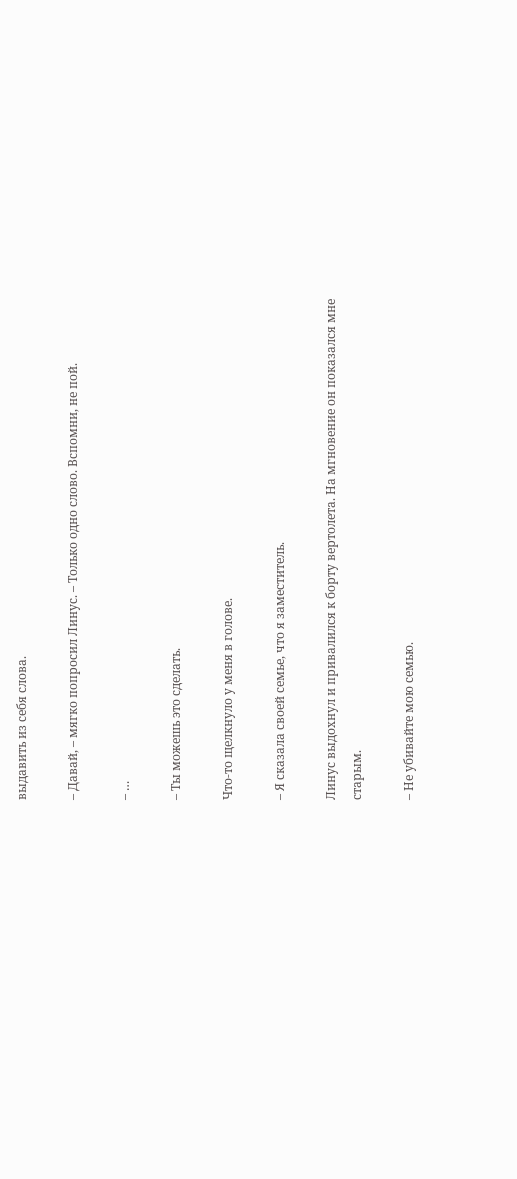выдавить из себя слова.

– Давай, – мягко попросил Линус. – Только одно слово. Вспомни, не пой.

– …

– Ты можешь это сделать.

Что-то щелкнуло у меня в голове.

– Я сказала своей семье, что я заместитель.

Линус выдохнул и привалился к борту вертолета. На мгновение он показался мне старым.

– Не убивайте мою семью.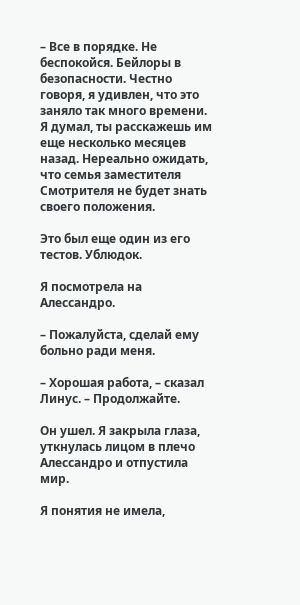– Все в порядке. Не беспокойся. Бейлоры в безопасности. Честно говоря, я удивлен, что это заняло так много времени. Я думал, ты расскажешь им еще несколько месяцев назад. Нереально ожидать, что семья заместителя Смотрителя не будет знать своего положения.

Это был еще один из его тестов. Ублюдок.

Я посмотрела на Алессандро.

– Пожалуйста, сделай ему больно ради меня.

– Хорошая работа, – сказал Линус. – Продолжайте.

Он ушел. Я закрыла глаза, уткнулась лицом в плечо Алессандро и отпустила мир.

Я понятия не имела,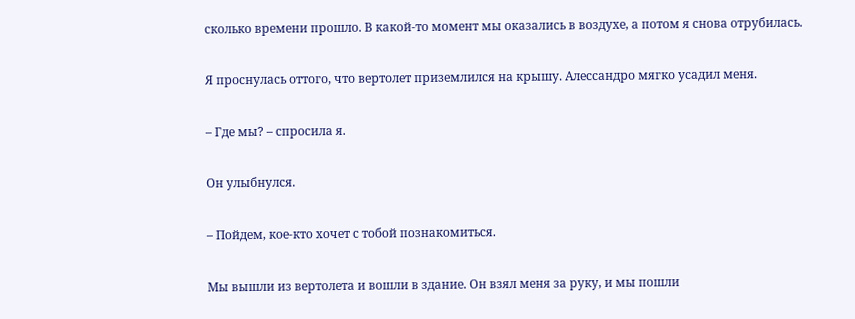сколько времени прошло. В какой-то момент мы оказались в воздухе, а потом я снова отрубилась.

Я проснулась оттого, что вертолет приземлился на крышу. Алессандро мягко усадил меня.

– Где мы? – спросила я.

Он улыбнулся.

– Пойдем, кое-кто хочет с тобой познакомиться.

Мы вышли из вертолета и вошли в здание. Он взял меня за руку, и мы пошли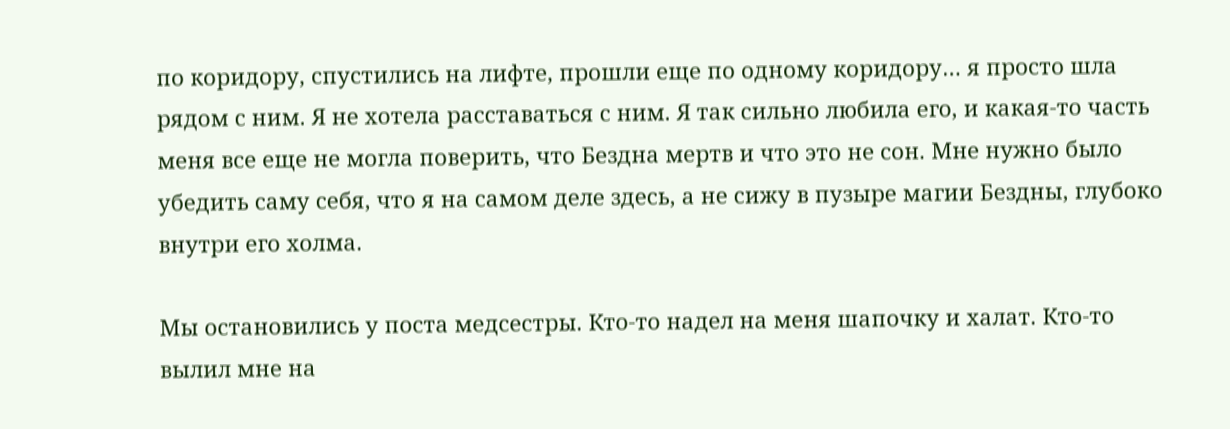по коридору, спустились на лифте, прошли еще по одному коридору… я просто шла рядом с ним. Я не хотела расставаться с ним. Я так сильно любила его, и какая-то часть меня все еще не могла поверить, что Бездна мертв и что это не сон. Мне нужно было убедить саму себя, что я на самом деле здесь, а не сижу в пузыре магии Бездны, глубоко внутри его холма.

Мы остановились у поста медсестры. Кто-то надел на меня шапочку и халат. Кто-то вылил мне на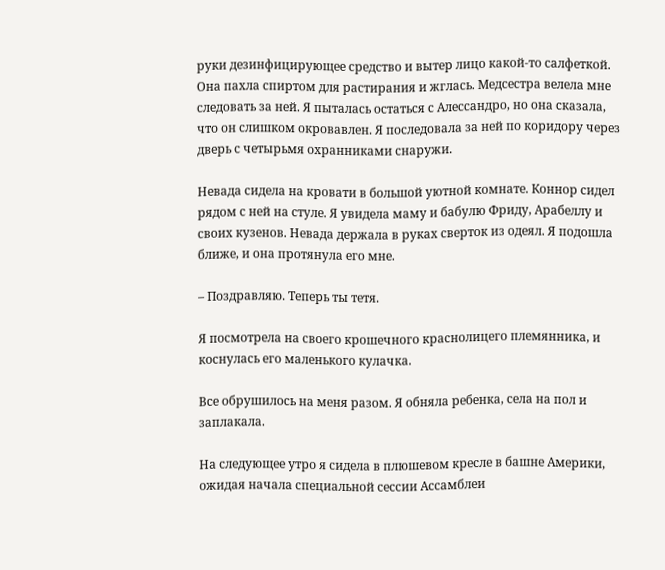руки дезинфицирующее средство и вытер лицо какой-то салфеткой. Она пахла спиртом для растирания и жглась. Медсестра велела мне следовать за ней. Я пыталась остаться с Алессандро, но она сказала, что он слишком окровавлен. Я последовала за ней по коридору через дверь с четырьмя охранниками снаружи.

Невада сидела на кровати в большой уютной комнате. Коннор сидел рядом с ней на стуле. Я увидела маму и бабулю Фриду, Арабеллу и своих кузенов. Невада держала в руках сверток из одеял. Я подошла ближе, и она протянула его мне.

– Поздравляю. Теперь ты тетя.

Я посмотрела на своего крошечного краснолицего племянника, и коснулась его маленького кулачка.

Все обрушилось на меня разом. Я обняла ребенка, села на пол и заплакала.

На следующее утро я сидела в плюшевом кресле в башне Америки, ожидая начала специальной сессии Ассамблеи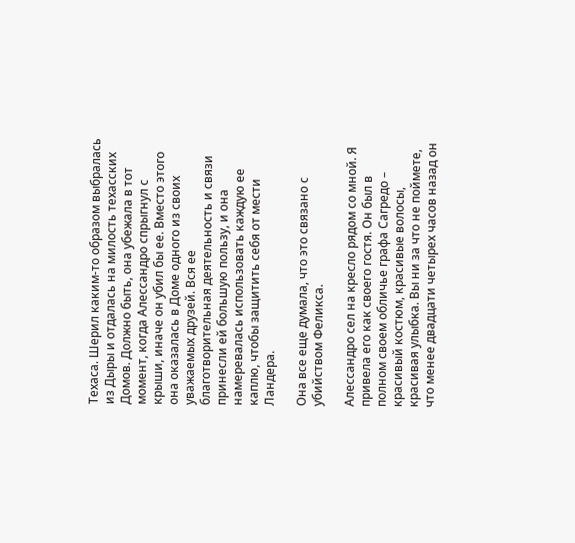Техаса. Шерил каким-то образом выбралась из Дыры и отдалась на милость техасских Домов. Должно быть, она убежала в тот момент, когда Алессандро спрыгнул с крыши, иначе он убил бы ее. Вместо этого она оказалась в Доме одного из своих уважаемых друзей. Вся ее благотворительная деятельность и связи принесли ей большую пользу, и она намеревалась использовать каждую ее каплю, чтобы защитить себя от мести Ландера.

Она все еще думала, что это связано с убийством Феликса.

Алессандро сел на кресло рядом со мной. Я привела его как своего гостя. Он был в полном своем обличье графа Сагредо – красивый костюм, красивые волосы, красивая улыбка. Вы ни за что не поймете, что менее двадцати четырех часов назад он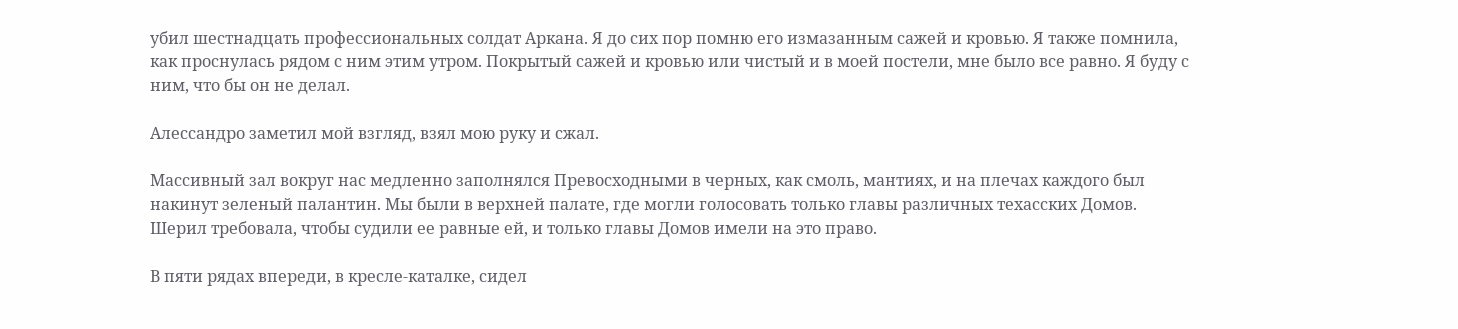убил шестнадцать профессиональных солдат Аркана. Я до сих пор помню его измазанным сажей и кровью. Я также помнила, как проснулась рядом с ним этим утром. Покрытый сажей и кровью или чистый и в моей постели, мне было все равно. Я буду с ним, что бы он не делал.

Алессандро заметил мой взгляд, взял мою руку и сжал.

Массивный зал вокруг нас медленно заполнялся Превосходными в черных, как смоль, мантиях, и на плечах каждого был накинут зеленый палантин. Мы были в верхней палате, где могли голосовать только главы различных техасских Домов. Шерил требовала, чтобы судили ее равные ей, и только главы Домов имели на это право.

В пяти рядах впереди, в кресле-каталке, сидел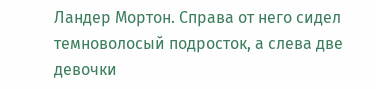Ландер Мортон. Справа от него сидел темноволосый подросток, а слева две девочки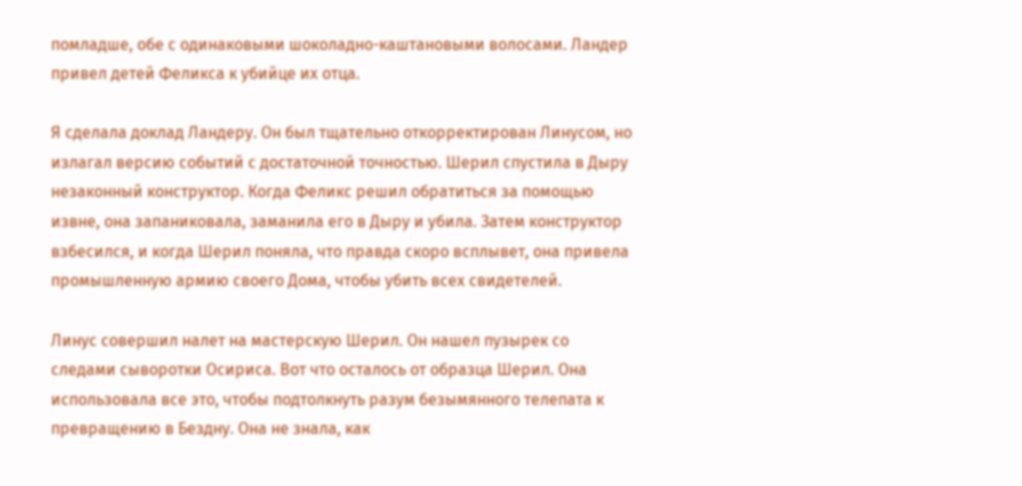помладше, обе с одинаковыми шоколадно-каштановыми волосами. Ландер привел детей Феликса к убийце их отца.

Я сделала доклад Ландеру. Он был тщательно откорректирован Линусом, но излагал версию событий с достаточной точностью. Шерил спустила в Дыру незаконный конструктор. Когда Феликс решил обратиться за помощью извне, она запаниковала, заманила его в Дыру и убила. Затем конструктор взбесился, и когда Шерил поняла, что правда скоро всплывет, она привела промышленную армию своего Дома, чтобы убить всех свидетелей.

Линус совершил налет на мастерскую Шерил. Он нашел пузырек со следами сыворотки Осириса. Вот что осталось от образца Шерил. Она использовала все это, чтобы подтолкнуть разум безымянного телепата к превращению в Бездну. Она не знала, как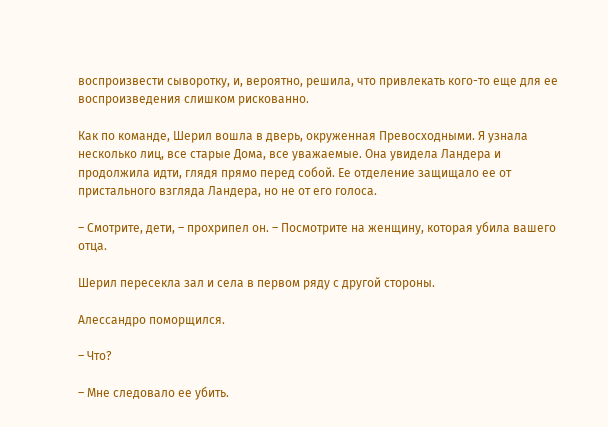воспроизвести сыворотку, и, вероятно, решила, что привлекать кого-то еще для ее воспроизведения слишком рискованно.

Как по команде, Шерил вошла в дверь, окруженная Превосходными. Я узнала несколько лиц, все старые Дома, все уважаемые. Она увидела Ландера и продолжила идти, глядя прямо перед собой. Ее отделение защищало ее от пристального взгляда Ландера, но не от его голоса.

– Смотрите, дети, – прохрипел он. – Посмотрите на женщину, которая убила вашего отца.

Шерил пересекла зал и села в первом ряду с другой стороны.

Алессандро поморщился.

– Что?

– Мне следовало ее убить.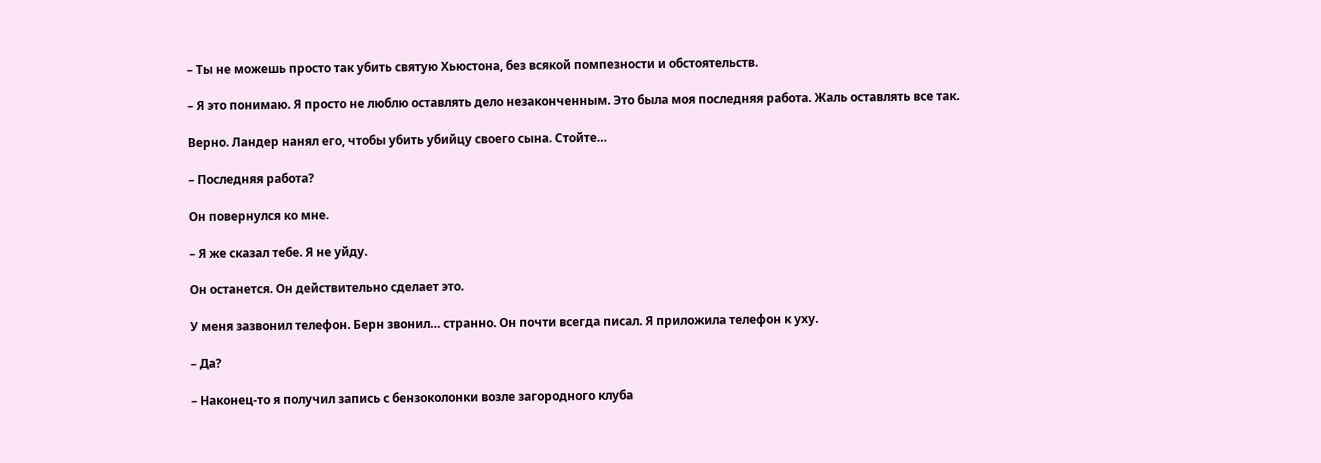– Ты не можешь просто так убить святую Хьюстона, без всякой помпезности и обстоятельств.

– Я это понимаю. Я просто не люблю оставлять дело незаконченным. Это была моя последняя работа. Жаль оставлять все так.

Верно. Ландер нанял его, чтобы убить убийцу своего сына. Стойте…

– Последняя работа?

Он повернулся ко мне.

– Я же сказал тебе. Я не уйду.

Он останется. Он действительно сделает это.

У меня зазвонил телефон. Берн звонил… странно. Он почти всегда писал. Я приложила телефон к уху.

– Да?

– Наконец-то я получил запись с бензоколонки возле загородного клуба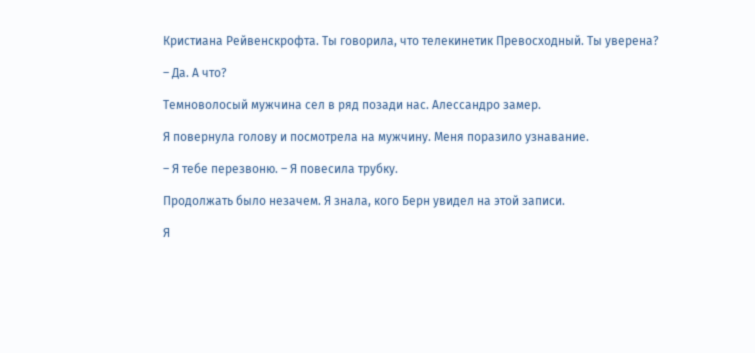Кристиана Рейвенскрофта. Ты говорила, что телекинетик Превосходный. Ты уверена?

– Да. А что?

Темноволосый мужчина сел в ряд позади нас. Алессандро замер.

Я повернула голову и посмотрела на мужчину. Меня поразило узнавание.

– Я тебе перезвоню. – Я повесила трубку.

Продолжать было незачем. Я знала, кого Берн увидел на этой записи.

Я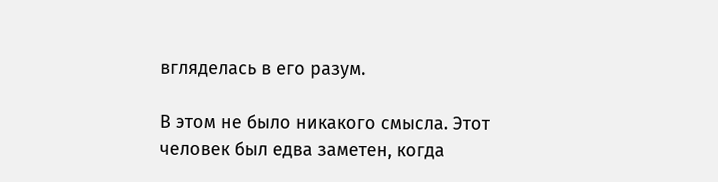вгляделась в его разум.

В этом не было никакого смысла. Этот человек был едва заметен, когда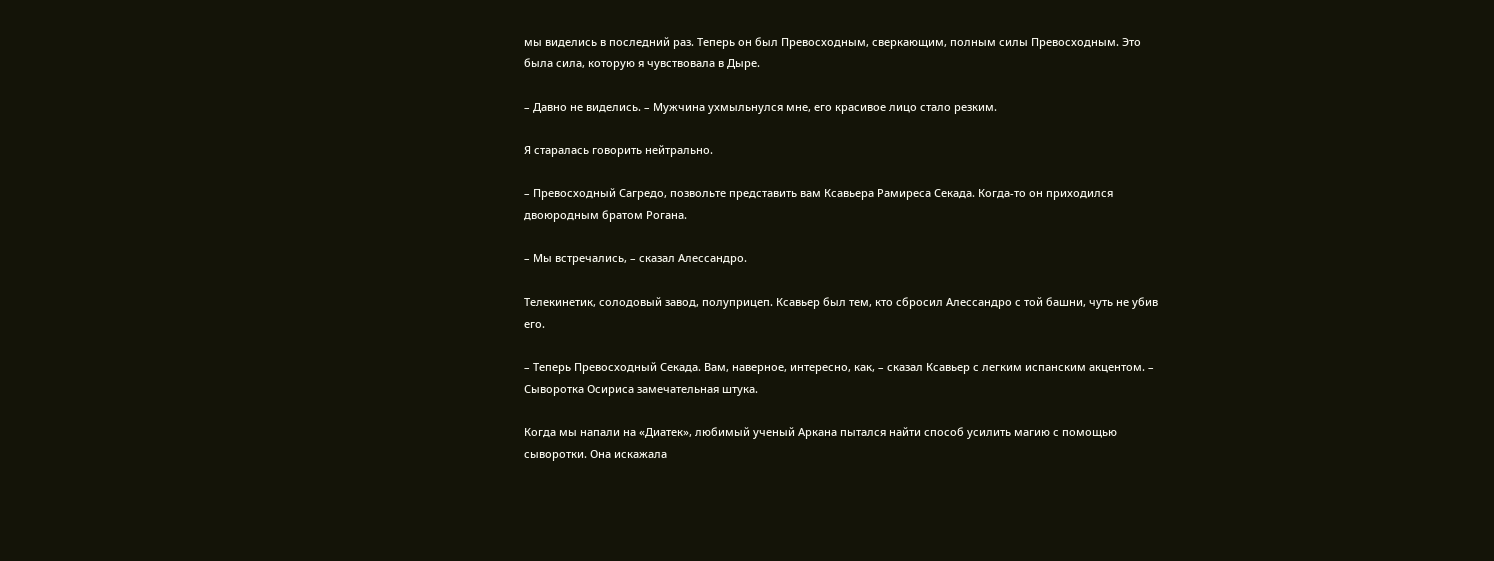мы виделись в последний раз. Теперь он был Превосходным, сверкающим, полным силы Превосходным. Это была сила, которую я чувствовала в Дыре.

– Давно не виделись. – Мужчина ухмыльнулся мне, его красивое лицо стало резким.

Я старалась говорить нейтрально.

– Превосходный Сагредо, позвольте представить вам Ксавьера Рамиреса Секада. Когда-то он приходился двоюродным братом Рогана.

– Мы встречались, – сказал Алессандро.

Телекинетик, солодовый завод, полуприцеп. Ксавьер был тем, кто сбросил Алессандро с той башни, чуть не убив его.

– Теперь Превосходный Секада. Вам, наверное, интересно, как, – сказал Ксавьер с легким испанским акцентом. – Сыворотка Осириса замечательная штука.

Когда мы напали на «Диатек», любимый ученый Аркана пытался найти способ усилить магию с помощью сыворотки. Она искажала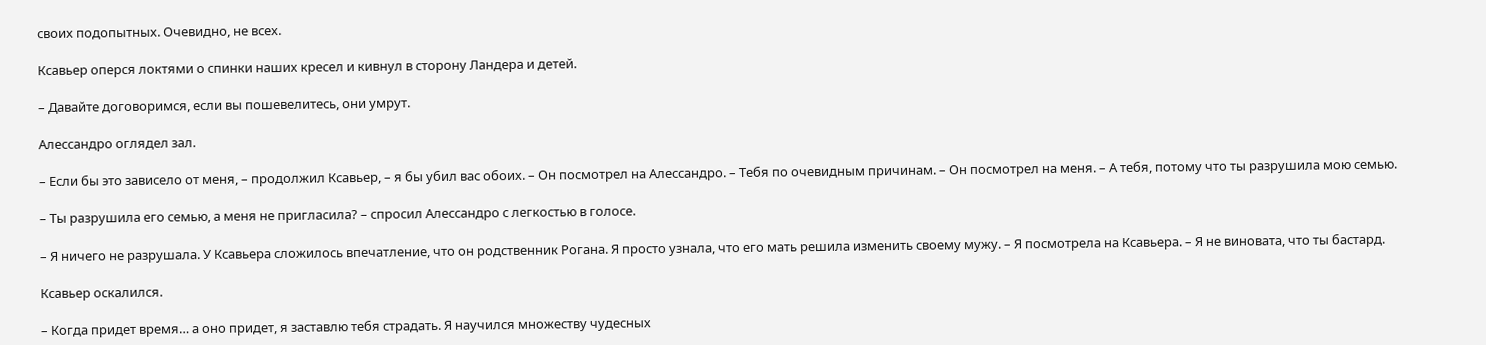своих подопытных. Очевидно, не всех.

Ксавьер оперся локтями о спинки наших кресел и кивнул в сторону Ландера и детей.

– Давайте договоримся, если вы пошевелитесь, они умрут.

Алессандро оглядел зал.

– Если бы это зависело от меня, – продолжил Ксавьер, – я бы убил вас обоих. – Он посмотрел на Алессандро. – Тебя по очевидным причинам. – Он посмотрел на меня. – А тебя, потому что ты разрушила мою семью.

– Ты разрушила его семью, а меня не пригласила? – спросил Алессандро с легкостью в голосе.

– Я ничего не разрушала. У Ксавьера сложилось впечатление, что он родственник Рогана. Я просто узнала, что его мать решила изменить своему мужу. – Я посмотрела на Ксавьера. – Я не виновата, что ты бастард.

Ксавьер оскалился.

– Когда придет время… а оно придет, я заставлю тебя страдать. Я научился множеству чудесных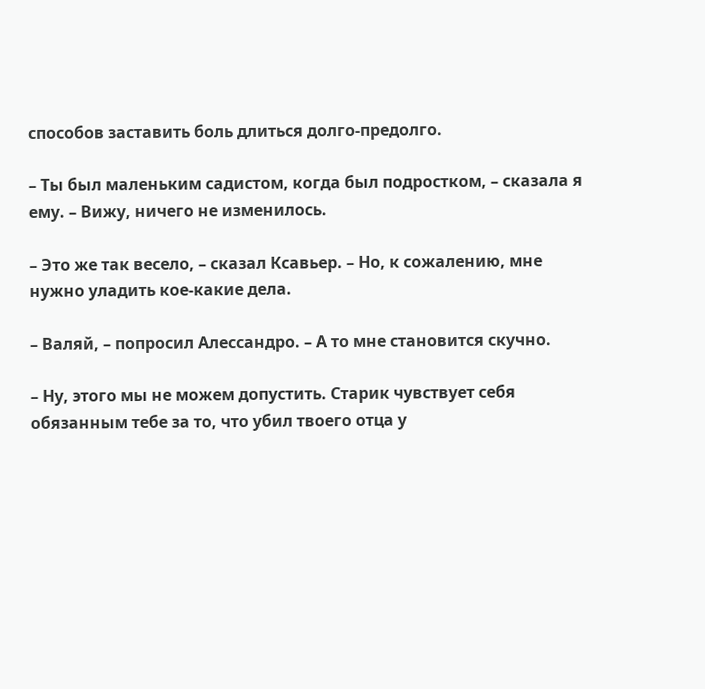способов заставить боль длиться долго-предолго.

– Ты был маленьким садистом, когда был подростком, – сказала я ему. – Вижу, ничего не изменилось.

– Это же так весело, – сказал Ксавьер. – Но, к сожалению, мне нужно уладить кое-какие дела.

– Валяй, – попросил Алессандро. – А то мне становится скучно.

– Ну, этого мы не можем допустить. Старик чувствует себя обязанным тебе за то, что убил твоего отца у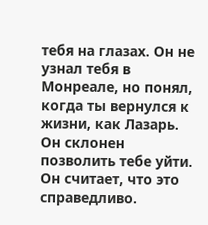тебя на глазах. Он не узнал тебя в Монреале, но понял, когда ты вернулся к жизни, как Лазарь. Он склонен позволить тебе уйти. Он считает, что это справедливо.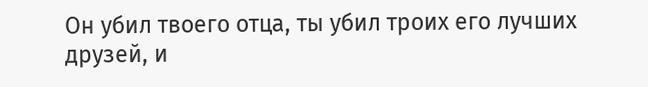Он убил твоего отца, ты убил троих его лучших друзей, и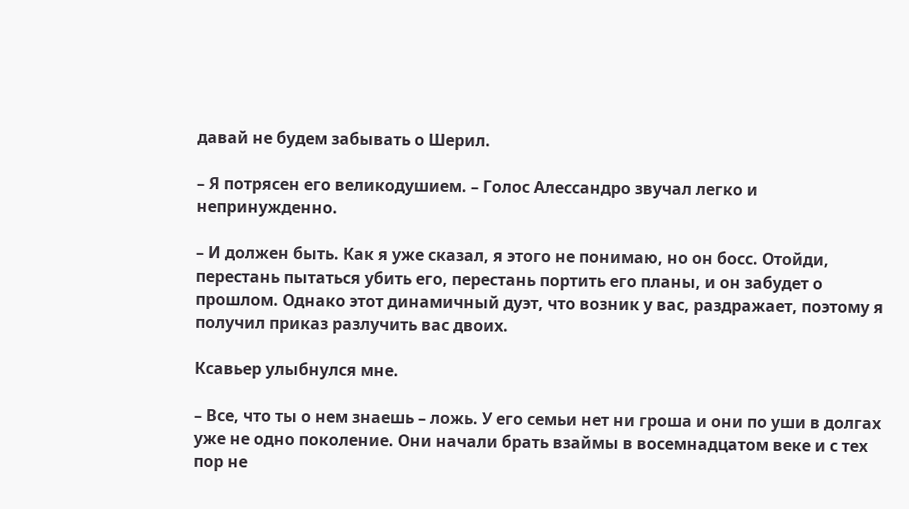давай не будем забывать о Шерил.

– Я потрясен его великодушием. – Голос Алессандро звучал легко и непринужденно.

– И должен быть. Как я уже сказал, я этого не понимаю, но он босс. Отойди, перестань пытаться убить его, перестань портить его планы, и он забудет о прошлом. Однако этот динамичный дуэт, что возник у вас, раздражает, поэтому я получил приказ разлучить вас двоих.

Ксавьер улыбнулся мне.

– Все, что ты о нем знаешь – ложь. У его семьи нет ни гроша и они по уши в долгах уже не одно поколение. Они начали брать взаймы в восемнадцатом веке и с тех пор не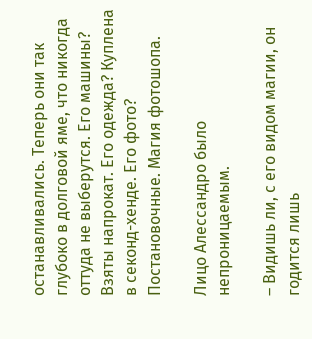останавливались. Теперь они так глубоко в долговой яме, что никогда оттуда не выберутся. Его машины? Взяты напрокат. Его одежда? Куплена в секонд-хенде. Его фото? Постановочные. Магия фотошопа.

Лицо Алессандро было непроницаемым.

– Видишь ли, с его видом магии, он годится лишь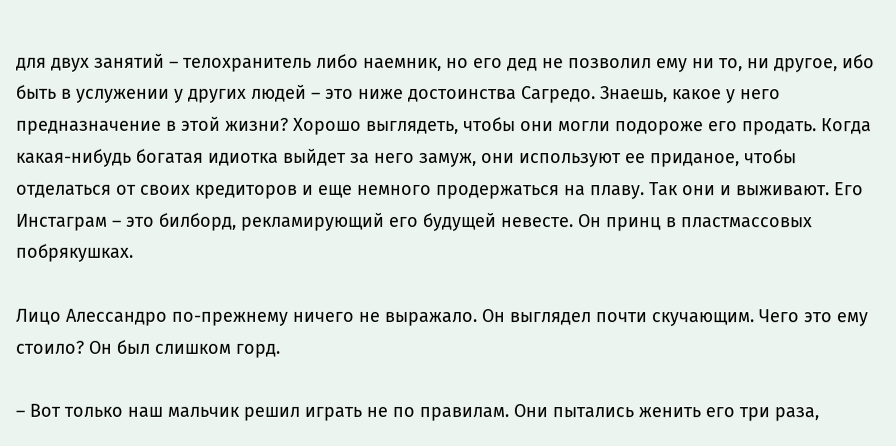для двух занятий – телохранитель либо наемник, но его дед не позволил ему ни то, ни другое, ибо быть в услужении у других людей – это ниже достоинства Сагредо. Знаешь, какое у него предназначение в этой жизни? Хорошо выглядеть, чтобы они могли подороже его продать. Когда какая-нибудь богатая идиотка выйдет за него замуж, они используют ее приданое, чтобы отделаться от своих кредиторов и еще немного продержаться на плаву. Так они и выживают. Его Инстаграм – это билборд, рекламирующий его будущей невесте. Он принц в пластмассовых побрякушках.

Лицо Алессандро по-прежнему ничего не выражало. Он выглядел почти скучающим. Чего это ему стоило? Он был слишком горд.

– Вот только наш мальчик решил играть не по правилам. Они пытались женить его три раза,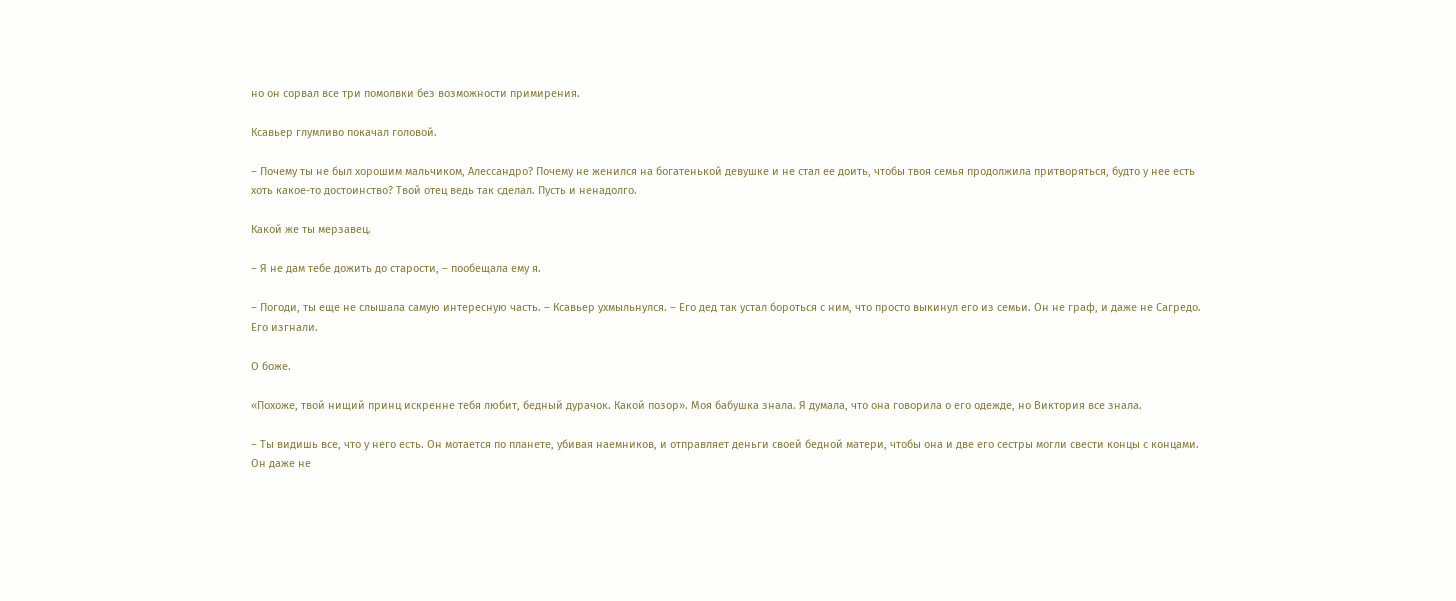но он сорвал все три помолвки без возможности примирения.

Ксавьер глумливо покачал головой.

– Почему ты не был хорошим мальчиком, Алессандро? Почему не женился на богатенькой девушке и не стал ее доить, чтобы твоя семья продолжила притворяться, будто у нее есть хоть какое-то достоинство? Твой отец ведь так сделал. Пусть и ненадолго.

Какой же ты мерзавец.

– Я не дам тебе дожить до старости, – пообещала ему я.

– Погоди, ты еще не слышала самую интересную часть. – Ксавьер ухмыльнулся. – Его дед так устал бороться с ним, что просто выкинул его из семьи. Он не граф, и даже не Сагредо. Его изгнали.

О боже.

«Похоже, твой нищий принц искренне тебя любит, бедный дурачок. Какой позор». Моя бабушка знала. Я думала, что она говорила о его одежде, но Виктория все знала.

– Ты видишь все, что у него есть. Он мотается по планете, убивая наемников, и отправляет деньги своей бедной матери, чтобы она и две его сестры могли свести концы с концами. Он даже не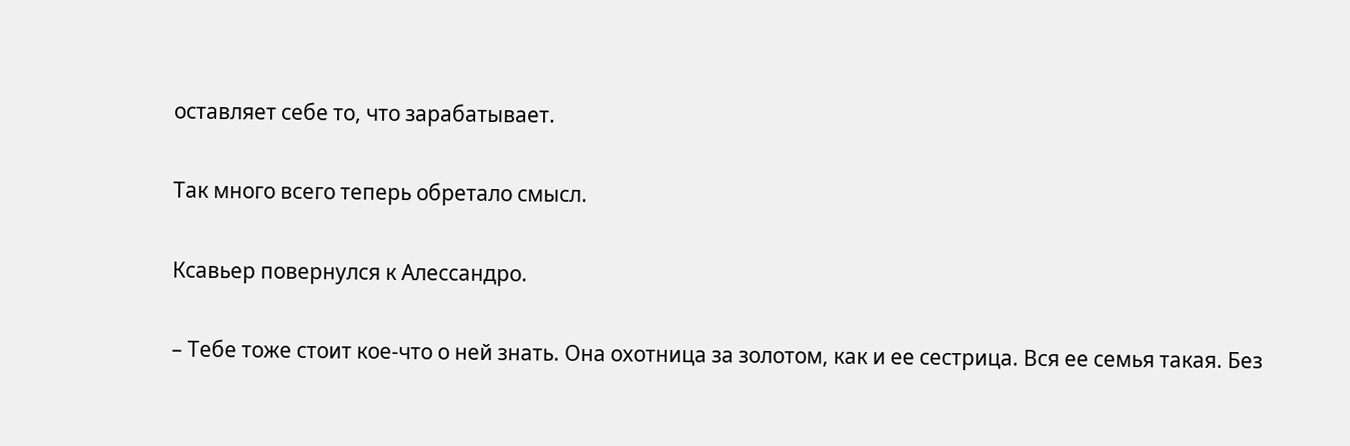оставляет себе то, что зарабатывает.

Так много всего теперь обретало смысл.

Ксавьер повернулся к Алессандро.

– Тебе тоже стоит кое-что о ней знать. Она охотница за золотом, как и ее сестрица. Вся ее семья такая. Без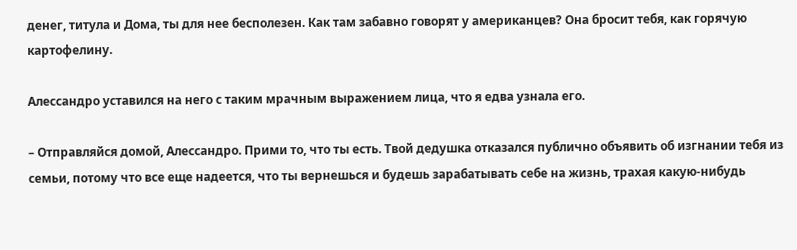денег, титула и Дома, ты для нее бесполезен. Как там забавно говорят у американцев? Она бросит тебя, как горячую картофелину.

Алессандро уставился на него с таким мрачным выражением лица, что я едва узнала его.

– Отправляйся домой, Алессандро. Прими то, что ты есть. Твой дедушка отказался публично объявить об изгнании тебя из семьи, потому что все еще надеется, что ты вернешься и будешь зарабатывать себе на жизнь, трахая какую-нибудь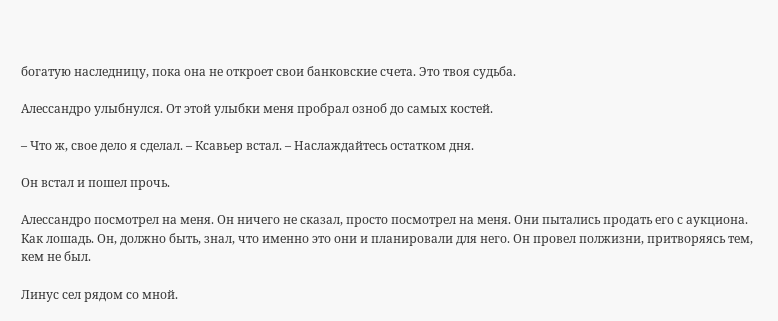богатую наследницу, пока она не откроет свои банковские счета. Это твоя судьба.

Алессандро улыбнулся. От этой улыбки меня пробрал озноб до самых костей.

– Что ж, свое дело я сделал. – Ксавьер встал. – Наслаждайтесь остатком дня.

Он встал и пошел прочь.

Алессандро посмотрел на меня. Он ничего не сказал, просто посмотрел на меня. Они пытались продать его с аукциона. Как лошадь. Он, должно быть, знал, что именно это они и планировали для него. Он провел полжизни, притворяясь тем, кем не был.

Линус сел рядом со мной.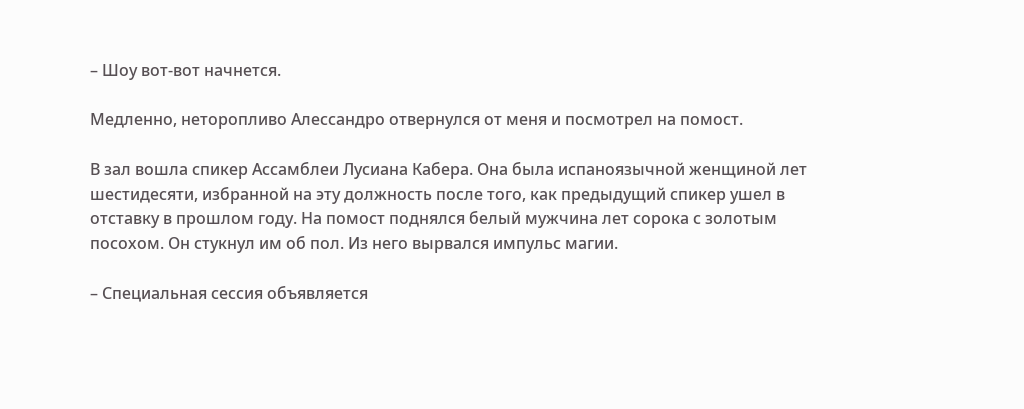– Шоу вот-вот начнется.

Медленно, неторопливо Алессандро отвернулся от меня и посмотрел на помост.

В зал вошла спикер Ассамблеи Лусиана Кабера. Она была испаноязычной женщиной лет шестидесяти, избранной на эту должность после того, как предыдущий спикер ушел в отставку в прошлом году. На помост поднялся белый мужчина лет сорока с золотым посохом. Он стукнул им об пол. Из него вырвался импульс магии.

– Специальная сессия объявляется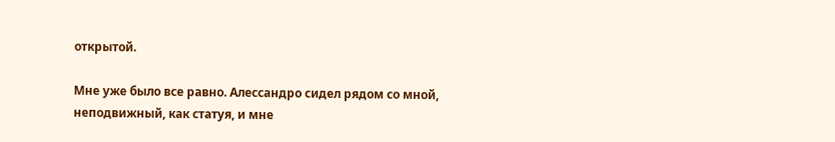открытой.

Мне уже было все равно. Алессандро сидел рядом со мной, неподвижный, как статуя, и мне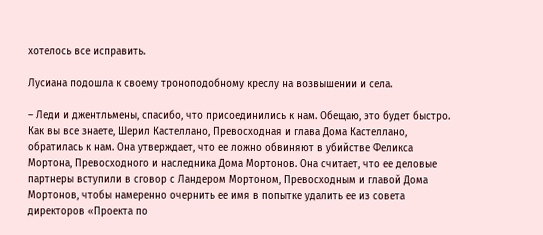хотелось все исправить.

Лусиана подошла к своему троноподобному креслу на возвышении и села.

– Леди и джентльмены, спасибо, что присоединились к нам. Обещаю, это будет быстро. Как вы все знаете, Шерил Кастеллано, Превосходная и глава Дома Кастеллано, обратилась к нам. Она утверждает, что ее ложно обвиняют в убийстве Феликса Мортона, Превосходного и наследника Дома Мортонов. Она считает, что ее деловые партнеры вступили в сговор с Ландером Мортоном, Превосходным и главой Дома Мортонов, чтобы намеренно очернить ее имя в попытке удалить ее из совета директоров «Проекта по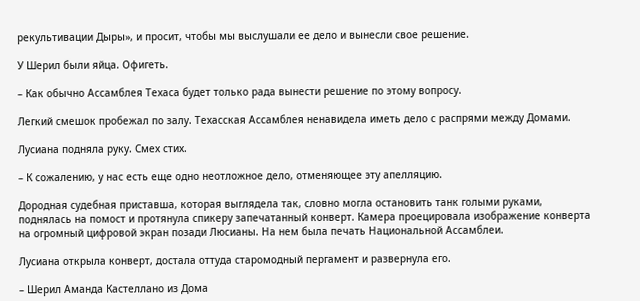рекультивации Дыры», и просит, чтобы мы выслушали ее дело и вынесли свое решение.

У Шерил были яйца. Офигеть.

– Как обычно Ассамблея Техаса будет только рада вынести решение по этому вопросу.

Легкий смешок пробежал по залу. Техасская Ассамблея ненавидела иметь дело с распрями между Домами.

Лусиана подняла руку. Смех стих.

– К сожалению, у нас есть еще одно неотложное дело, отменяющее эту апелляцию.

Дородная судебная приставша, которая выглядела так, словно могла остановить танк голыми руками, поднялась на помост и протянула спикеру запечатанный конверт. Камера проецировала изображение конверта на огромный цифровой экран позади Люсианы. На нем была печать Национальной Ассамблеи.

Лусиана открыла конверт, достала оттуда старомодный пергамент и развернула его.

– Шерил Аманда Кастеллано из Дома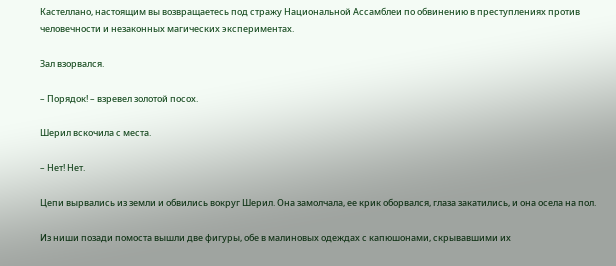Кастеллано, настоящим вы возвращаетесь под стражу Национальной Ассамблеи по обвинению в преступлениях против человечности и незаконных магических экспериментах.

Зал взорвался.

– Порядок! – взревел золотой посох.

Шерил вскочила с места.

– Нет! Нет.

Цепи вырвались из земли и обвились вокруг Шерил. Она замолчала, ее крик оборвался, глаза закатились, и она осела на пол.

Из ниши позади помоста вышли две фигуры, обе в малиновых одеждах с капюшонами, скрывавшими их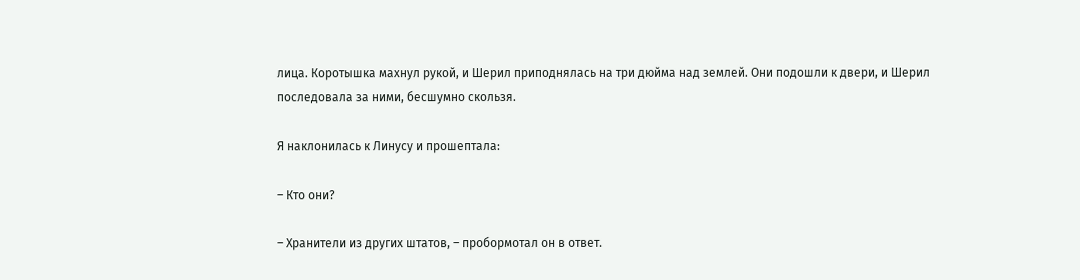лица. Коротышка махнул рукой, и Шерил приподнялась на три дюйма над землей. Они подошли к двери, и Шерил последовала за ними, бесшумно скользя.

Я наклонилась к Линусу и прошептала:

– Кто они?

– Хранители из других штатов, – пробормотал он в ответ.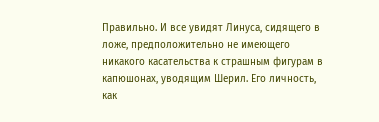Правильно. И все увидят Линуса, сидящего в ложе, предположительно не имеющего никакого касательства к страшным фигурам в капюшонах, уводящим Шерил. Его личность, как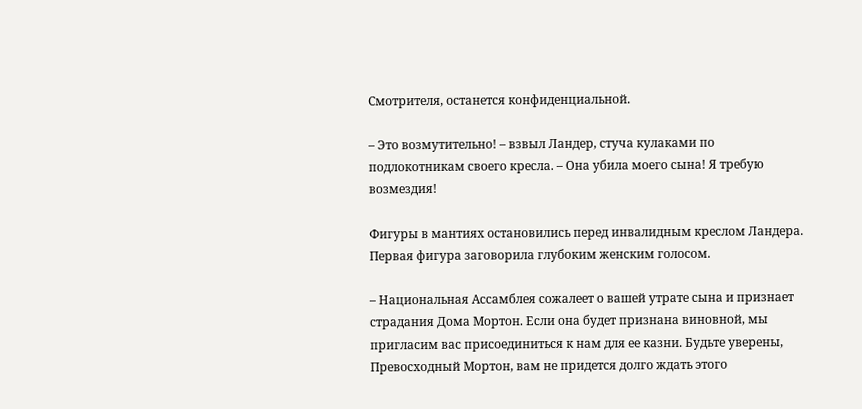Смотрителя, останется конфиденциальной.

– Это возмутительно! – взвыл Ландер, стуча кулаками по подлокотникам своего кресла. – Она убила моего сына! Я требую возмездия!

Фигуры в мантиях остановились перед инвалидным креслом Ландера. Первая фигура заговорила глубоким женским голосом.

– Национальная Ассамблея сожалеет о вашей утрате сына и признает страдания Дома Мортон. Если она будет признана виновной, мы пригласим вас присоединиться к нам для ее казни. Будьте уверены, Превосходный Мортон, вам не придется долго ждать этого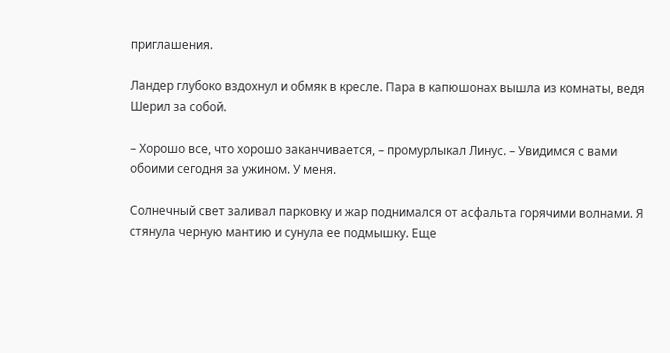приглашения.

Ландер глубоко вздохнул и обмяк в кресле. Пара в капюшонах вышла из комнаты, ведя Шерил за собой.

– Хорошо все, что хорошо заканчивается, – промурлыкал Линус. – Увидимся с вами обоими сегодня за ужином. У меня.

Солнечный свет заливал парковку и жар поднимался от асфальта горячими волнами. Я стянула черную мантию и сунула ее подмышку. Еще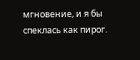мгновение, и я бы спеклась как пирог.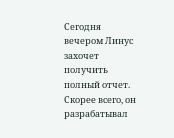Сегодня вечером Линус захочет получить полный отчет. Скорее всего, он разрабатывал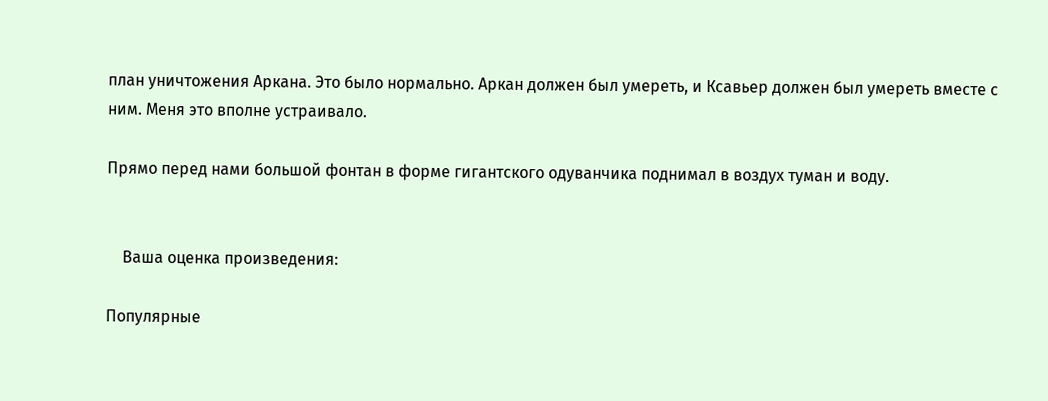план уничтожения Аркана. Это было нормально. Аркан должен был умереть, и Ксавьер должен был умереть вместе с ним. Меня это вполне устраивало.

Прямо перед нами большой фонтан в форме гигантского одуванчика поднимал в воздух туман и воду.


    Ваша оценка произведения:

Популярные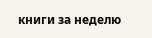книги за неделю